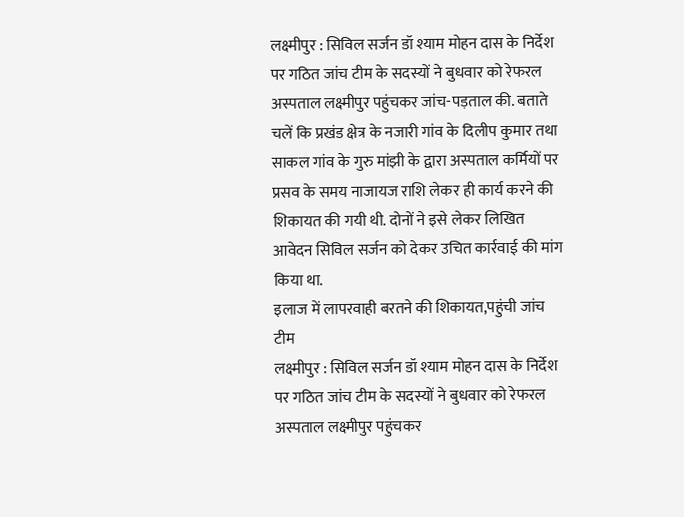लक्ष्मीपुर : सिविल सर्जन डॉ श्याम मोहन दास के निर्देश पर गठित जांच टीम के सदस्यों ने बुधवार को रेफरल अस्पताल लक्ष्मीपुर पहुंचकर जांच-पड़ताल की. बताते चलें कि प्रखंड क्षेत्र के नजारी गांव के दिलीप कुमार तथा साकल गांव के गुरु मांझी के द्वारा अस्पताल कर्मियों पर प्रसव के समय नाजायज राशि लेकर ही कार्य करने की शिकायत की गयी थी. दोनों ने इसे लेकर लिखित आवेदन सिविल सर्जन को देकर उचित कार्रवाई की मांग किया था.
इलाज में लापरवाही बरतने की शिकायत,पहुंची जांच टीम
लक्ष्मीपुर : सिविल सर्जन डॉ श्याम मोहन दास के निर्देश पर गठित जांच टीम के सदस्यों ने बुधवार को रेफरल अस्पताल लक्ष्मीपुर पहुंचकर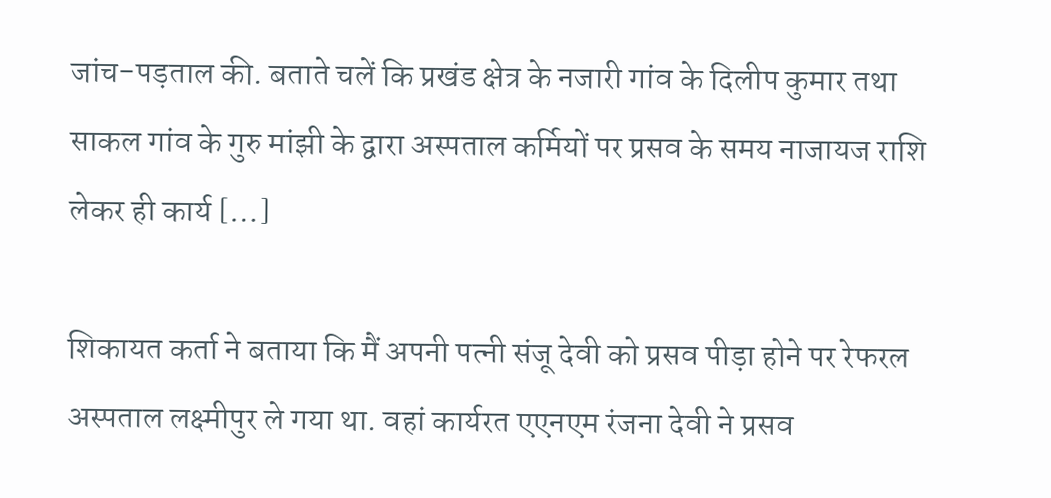जांच-पड़ताल की. बताते चलें कि प्रखंड क्षेत्र के नजारी गांव के दिलीप कुमार तथा साकल गांव के गुरु मांझी के द्वारा अस्पताल कर्मियों पर प्रसव के समय नाजायज राशि लेकर ही कार्य […]

शिकायत कर्ता ने बताया कि मैं अपनी पत्नी संजू देवी को प्रसव पीड़ा होने पर रेफरल अस्पताल लक्ष्मीपुर ले गया था. वहां कार्यरत एएनएम रंजना देवी ने प्रसव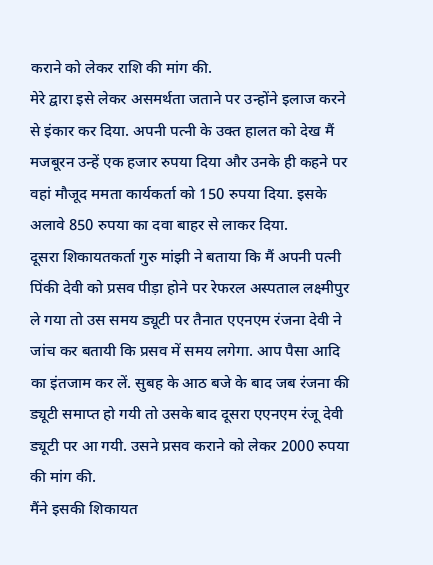कराने को लेकर राशि की मांग की.
मेरे द्वारा इसे लेकर असमर्थता जताने पर उन्होंने इलाज करने से इंकार कर दिया. अपनी पत्नी के उक्त हालत को देख मैं मजबूरन उन्हें एक हजार रुपया दिया और उनके ही कहने पर वहां मौजूद ममता कार्यकर्ता को 150 रुपया दिया. इसके अलावे 850 रुपया का दवा बाहर से लाकर दिया.
दूसरा शिकायतकर्ता गुरु मांझी ने बताया कि मैं अपनी पत्नी पिंकी देवी को प्रसव पीड़ा होने पर रेफरल अस्पताल लक्ष्मीपुर ले गया तो उस समय ड्यूटी पर तैनात एएनएम रंजना देवी ने जांच कर बतायी कि प्रसव में समय लगेगा. आप पैसा आदि का इंतजाम कर लें. सुबह के आठ बजे के बाद जब रंजना की ड्यूटी समाप्त हो गयी तो उसके बाद दूसरा एएनएम रंजू देवी ड्यूटी पर आ गयी. उसने प्रसव कराने को लेकर 2000 रुपया की मांग की.
मैंने इसकी शिकायत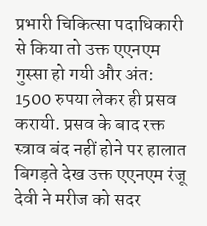प्रभारी चिकित्सा पदाधिकारी से किया तो उक्त एएनएम गुस्सा हो गयी और अंत: 1500 रुपया लेकर ही प्रसव करायी. प्रसव के बाद रक्त स्त्राव बंद नहीं होने पर हालात बिगड़ते देख उक्त एएनएम रंजू देवी ने मरीज को सदर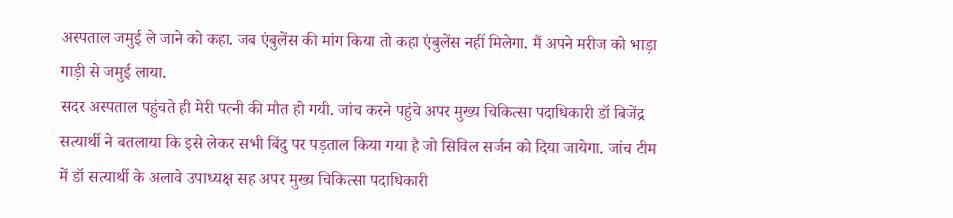अस्पताल जमुई ले जाने को कहा. जब एंबुलेंस की मांग किया तो कहा एंबुलेंस नहीं मिलेगा. मैं अपने मरीज को भाड़ा गाड़ी से जमुई लाया.
सदर अस्पताल पहुंचते ही मेरी पत्नी की मौत हो गयी. जांच करने पहुंचे अपर मुख्य चिकित्सा पदाधिकारी डॉ बिजेंद्र सत्यार्थी ने बतलाया कि इसे लेकर सभी बिंदु पर पड़ताल किया गया है जो सिविल सर्जन को दिया जायेगा. जांच टीम में डॉ सत्यार्थी के अलावे उपाध्यक्ष सह अपर मुख्य चिकित्सा पदाधिकारी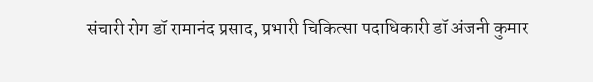संचारी रोग डॉ रामानंद प्रसाद, प्रभारी चिकित्सा पदाधिकारी डॉ अंजनी कुमार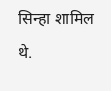सिन्हा शामिल थे.